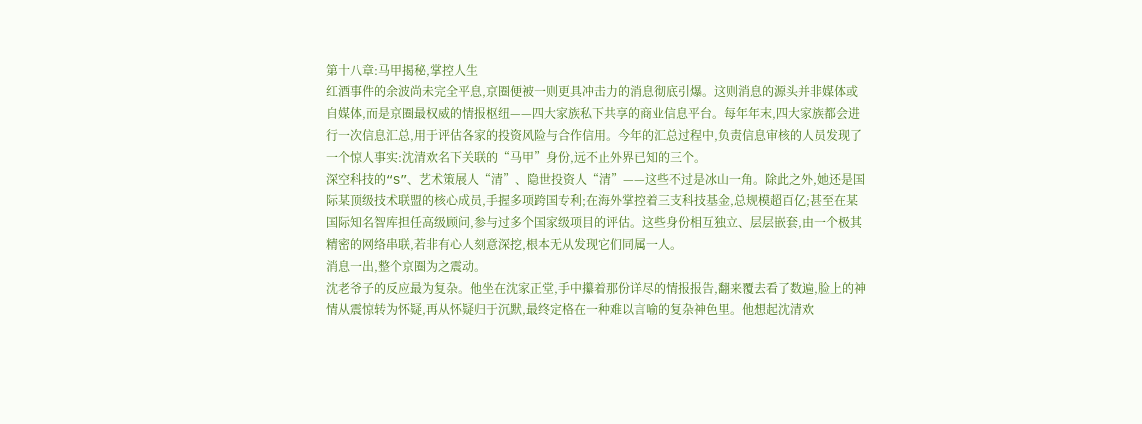第十八章:马甲揭秘,掌控人生
红酒事件的余波尚未完全平息,京圈便被一则更具冲击力的消息彻底引爆。这则消息的源头并非媒体或自媒体,而是京圈最权威的情报枢纽——四大家族私下共享的商业信息平台。每年年末,四大家族都会进行一次信息汇总,用于评估各家的投资风险与合作信用。今年的汇总过程中,负责信息审核的人员发现了一个惊人事实:沈清欢名下关联的“马甲”身份,远不止外界已知的三个。
深空科技的“S”、艺术策展人“清”、隐世投资人“清”——这些不过是冰山一角。除此之外,她还是国际某顶级技术联盟的核心成员,手握多项跨国专利;在海外掌控着三支科技基金,总规模超百亿;甚至在某国际知名智库担任高级顾问,参与过多个国家级项目的评估。这些身份相互独立、层层嵌套,由一个极其精密的网络串联,若非有心人刻意深挖,根本无从发现它们同属一人。
消息一出,整个京圈为之震动。
沈老爷子的反应最为复杂。他坐在沈家正堂,手中攥着那份详尽的情报报告,翻来覆去看了数遍,脸上的神情从震惊转为怀疑,再从怀疑归于沉默,最终定格在一种难以言喻的复杂神色里。他想起沈清欢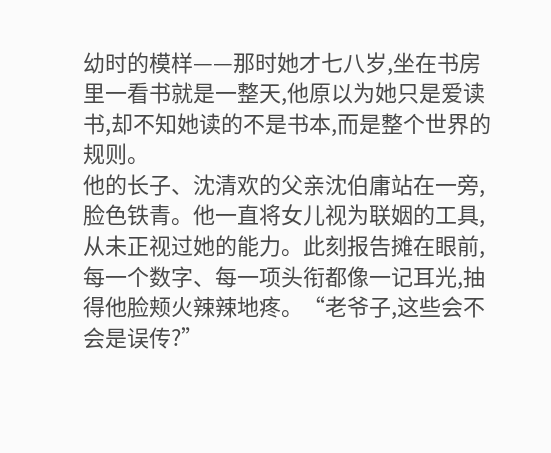幼时的模样——那时她才七八岁,坐在书房里一看书就是一整天,他原以为她只是爱读书,却不知她读的不是书本,而是整个世界的规则。
他的长子、沈清欢的父亲沈伯庸站在一旁,脸色铁青。他一直将女儿视为联姻的工具,从未正视过她的能力。此刻报告摊在眼前,每一个数字、每一项头衔都像一记耳光,抽得他脸颊火辣辣地疼。“老爷子,这些会不会是误传?”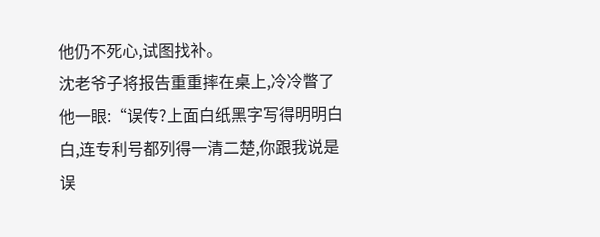他仍不死心,试图找补。
沈老爷子将报告重重摔在桌上,冷冷瞥了他一眼:“误传?上面白纸黑字写得明明白白,连专利号都列得一清二楚,你跟我说是误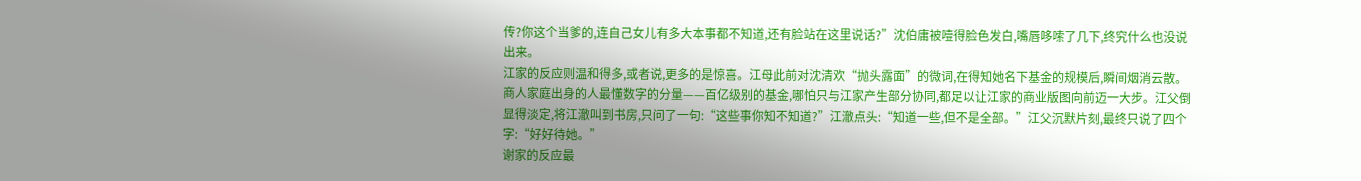传?你这个当爹的,连自己女儿有多大本事都不知道,还有脸站在这里说话?”沈伯庸被噎得脸色发白,嘴唇哆嗦了几下,终究什么也没说出来。
江家的反应则温和得多,或者说,更多的是惊喜。江母此前对沈清欢“抛头露面”的微词,在得知她名下基金的规模后,瞬间烟消云散。商人家庭出身的人最懂数字的分量——百亿级别的基金,哪怕只与江家产生部分协同,都足以让江家的商业版图向前迈一大步。江父倒显得淡定,将江澈叫到书房,只问了一句:“这些事你知不知道?”江澈点头:“知道一些,但不是全部。”江父沉默片刻,最终只说了四个字:“好好待她。”
谢家的反应最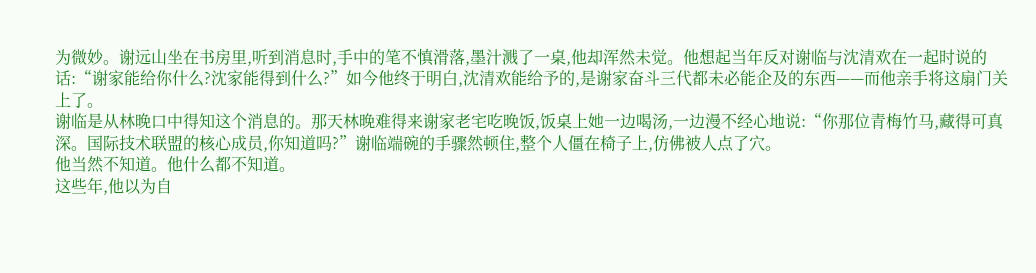为微妙。谢远山坐在书房里,听到消息时,手中的笔不慎滑落,墨汁溅了一桌,他却浑然未觉。他想起当年反对谢临与沈清欢在一起时说的话:“谢家能给你什么?沈家能得到什么?”如今他终于明白,沈清欢能给予的,是谢家奋斗三代都未必能企及的东西——而他亲手将这扇门关上了。
谢临是从林晚口中得知这个消息的。那天林晚难得来谢家老宅吃晚饭,饭桌上她一边喝汤,一边漫不经心地说:“你那位青梅竹马,藏得可真深。国际技术联盟的核心成员,你知道吗?”谢临端碗的手骤然顿住,整个人僵在椅子上,仿佛被人点了穴。
他当然不知道。他什么都不知道。
这些年,他以为自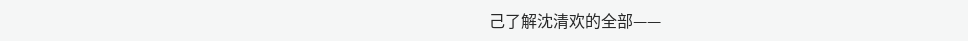己了解沈清欢的全部——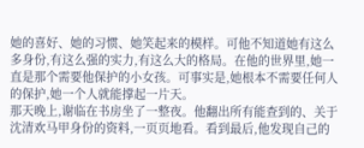她的喜好、她的习惯、她笑起来的模样。可他不知道她有这么多身份,有这么强的实力,有这么大的格局。在他的世界里,她一直是那个需要他保护的小女孩。可事实是,她根本不需要任何人的保护,她一个人就能撑起一片天。
那天晚上,谢临在书房坐了一整夜。他翻出所有能查到的、关于沈清欢马甲身份的资料,一页页地看。看到最后,他发现自己的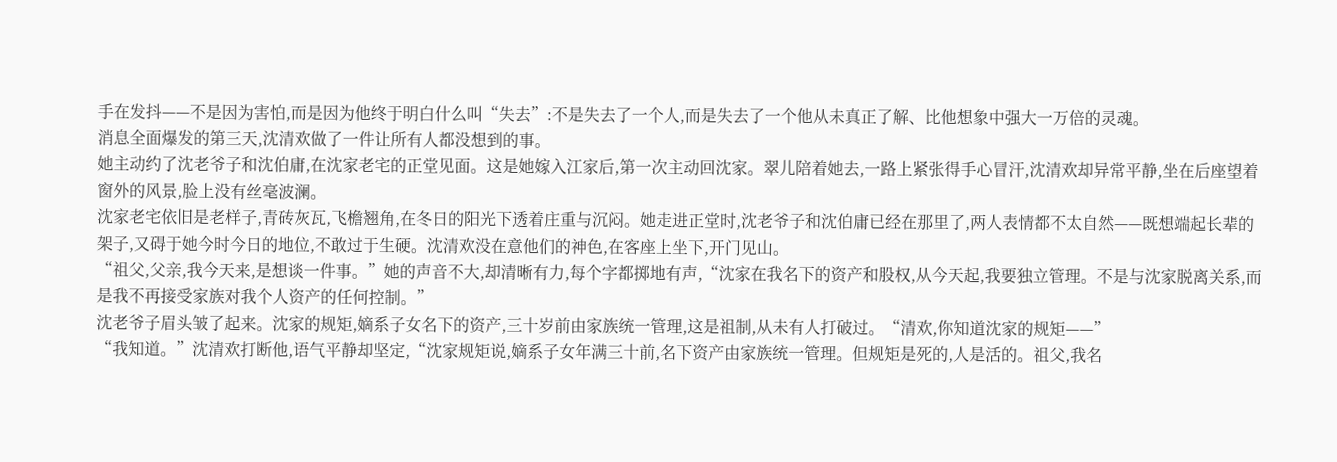手在发抖——不是因为害怕,而是因为他终于明白什么叫“失去”:不是失去了一个人,而是失去了一个他从未真正了解、比他想象中强大一万倍的灵魂。
消息全面爆发的第三天,沈清欢做了一件让所有人都没想到的事。
她主动约了沈老爷子和沈伯庸,在沈家老宅的正堂见面。这是她嫁入江家后,第一次主动回沈家。翠儿陪着她去,一路上紧张得手心冒汗,沈清欢却异常平静,坐在后座望着窗外的风景,脸上没有丝毫波澜。
沈家老宅依旧是老样子,青砖灰瓦,飞檐翘角,在冬日的阳光下透着庄重与沉闷。她走进正堂时,沈老爷子和沈伯庸已经在那里了,两人表情都不太自然——既想端起长辈的架子,又碍于她今时今日的地位,不敢过于生硬。沈清欢没在意他们的神色,在客座上坐下,开门见山。
“祖父,父亲,我今天来,是想谈一件事。”她的声音不大,却清晰有力,每个字都掷地有声,“沈家在我名下的资产和股权,从今天起,我要独立管理。不是与沈家脱离关系,而是我不再接受家族对我个人资产的任何控制。”
沈老爷子眉头皱了起来。沈家的规矩,嫡系子女名下的资产,三十岁前由家族统一管理,这是祖制,从未有人打破过。“清欢,你知道沈家的规矩——”
“我知道。”沈清欢打断他,语气平静却坚定,“沈家规矩说,嫡系子女年满三十前,名下资产由家族统一管理。但规矩是死的,人是活的。祖父,我名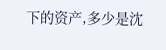下的资产,多少是沈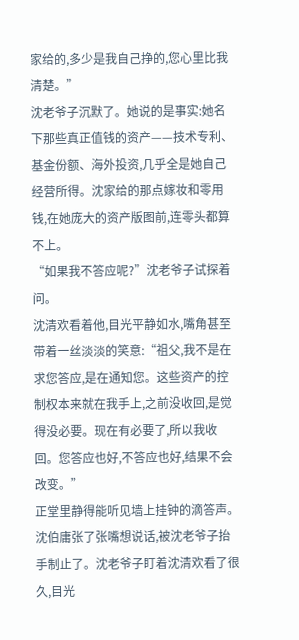家给的,多少是我自己挣的,您心里比我清楚。”
沈老爷子沉默了。她说的是事实:她名下那些真正值钱的资产——技术专利、基金份额、海外投资,几乎全是她自己经营所得。沈家给的那点嫁妆和零用钱,在她庞大的资产版图前,连零头都算不上。
“如果我不答应呢?”沈老爷子试探着问。
沈清欢看着他,目光平静如水,嘴角甚至带着一丝淡淡的笑意:“祖父,我不是在求您答应,是在通知您。这些资产的控制权本来就在我手上,之前没收回,是觉得没必要。现在有必要了,所以我收回。您答应也好,不答应也好,结果不会改变。”
正堂里静得能听见墙上挂钟的滴答声。沈伯庸张了张嘴想说话,被沈老爷子抬手制止了。沈老爷子盯着沈清欢看了很久,目光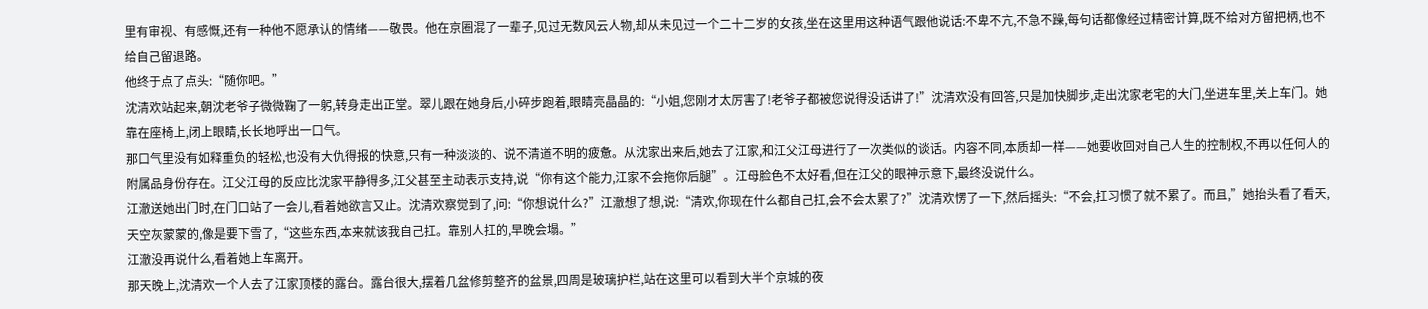里有审视、有感慨,还有一种他不愿承认的情绪——敬畏。他在京圈混了一辈子,见过无数风云人物,却从未见过一个二十二岁的女孩,坐在这里用这种语气跟他说话:不卑不亢,不急不躁,每句话都像经过精密计算,既不给对方留把柄,也不给自己留退路。
他终于点了点头:“随你吧。”
沈清欢站起来,朝沈老爷子微微鞠了一躬,转身走出正堂。翠儿跟在她身后,小碎步跑着,眼睛亮晶晶的:“小姐,您刚才太厉害了!老爷子都被您说得没话讲了!”沈清欢没有回答,只是加快脚步,走出沈家老宅的大门,坐进车里,关上车门。她靠在座椅上,闭上眼睛,长长地呼出一口气。
那口气里没有如释重负的轻松,也没有大仇得报的快意,只有一种淡淡的、说不清道不明的疲惫。从沈家出来后,她去了江家,和江父江母进行了一次类似的谈话。内容不同,本质却一样——她要收回对自己人生的控制权,不再以任何人的附属品身份存在。江父江母的反应比沈家平静得多,江父甚至主动表示支持,说“你有这个能力,江家不会拖你后腿”。江母脸色不太好看,但在江父的眼神示意下,最终没说什么。
江澈送她出门时,在门口站了一会儿,看着她欲言又止。沈清欢察觉到了,问:“你想说什么?”江澈想了想,说:“清欢,你现在什么都自己扛,会不会太累了?”沈清欢愣了一下,然后摇头:“不会,扛习惯了就不累了。而且,”她抬头看了看天,天空灰蒙蒙的,像是要下雪了,“这些东西,本来就该我自己扛。靠别人扛的,早晚会塌。”
江澈没再说什么,看着她上车离开。
那天晚上,沈清欢一个人去了江家顶楼的露台。露台很大,摆着几盆修剪整齐的盆景,四周是玻璃护栏,站在这里可以看到大半个京城的夜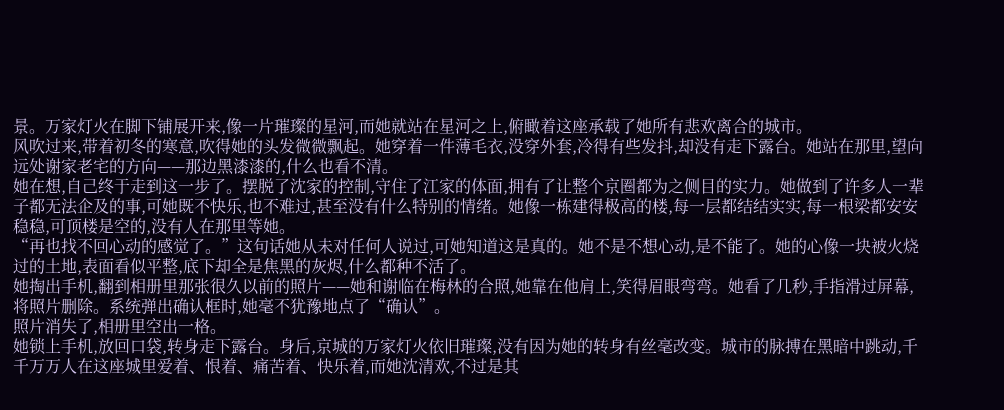景。万家灯火在脚下铺展开来,像一片璀璨的星河,而她就站在星河之上,俯瞰着这座承载了她所有悲欢离合的城市。
风吹过来,带着初冬的寒意,吹得她的头发微微飘起。她穿着一件薄毛衣,没穿外套,冷得有些发抖,却没有走下露台。她站在那里,望向远处谢家老宅的方向——那边黑漆漆的,什么也看不清。
她在想,自己终于走到这一步了。摆脱了沈家的控制,守住了江家的体面,拥有了让整个京圈都为之侧目的实力。她做到了许多人一辈子都无法企及的事,可她既不快乐,也不难过,甚至没有什么特别的情绪。她像一栋建得极高的楼,每一层都结结实实,每一根梁都安安稳稳,可顶楼是空的,没有人在那里等她。
“再也找不回心动的感觉了。”这句话她从未对任何人说过,可她知道这是真的。她不是不想心动,是不能了。她的心像一块被火烧过的土地,表面看似平整,底下却全是焦黑的灰烬,什么都种不活了。
她掏出手机,翻到相册里那张很久以前的照片——她和谢临在梅林的合照,她靠在他肩上,笑得眉眼弯弯。她看了几秒,手指滑过屏幕,将照片删除。系统弹出确认框时,她毫不犹豫地点了“确认”。
照片消失了,相册里空出一格。
她锁上手机,放回口袋,转身走下露台。身后,京城的万家灯火依旧璀璨,没有因为她的转身有丝毫改变。城市的脉搏在黑暗中跳动,千千万万人在这座城里爱着、恨着、痛苦着、快乐着,而她沈清欢,不过是其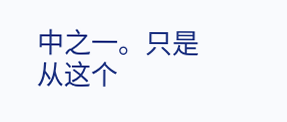中之一。只是从这个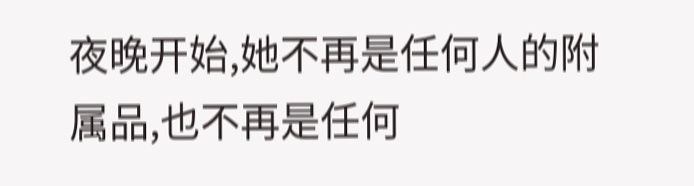夜晚开始,她不再是任何人的附属品,也不再是任何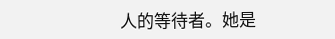人的等待者。她是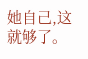她自己,这就够了。